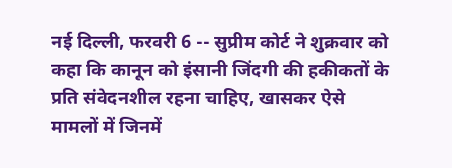नई दिल्ली, फरवरी 6 -- सुप्रीम कोर्ट ने शुक्रवार को कहा कि कानून को इंसानी जिंदगी की हकीकतों के प्रति संवेदनशील रहना चाहिए, खासकर ऐसे मामलों में जिनमें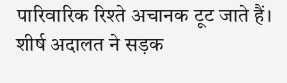पारिवारिक रिश्ते अचानक टूट जाते हैं। शीर्ष अदालत ने सड़क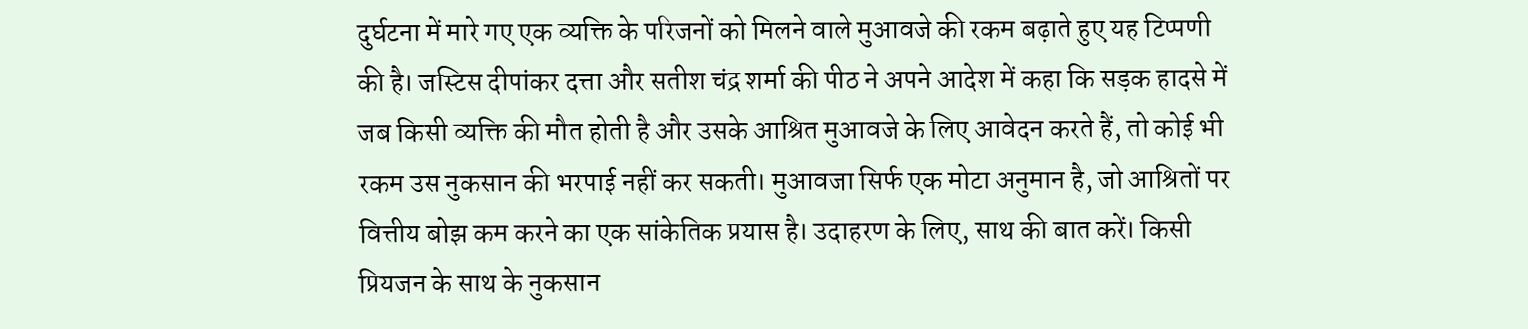दुर्घटना में मारे गए एक व्यक्ति के परिजनों को मिलने वाले मुआवजे की रकम बढ़ाते हुए यह टिप्पणी की है। जस्टिस दीपांकर दत्ता और सतीश चंद्र शर्मा की पीठ ने अपने आदेश में कहा कि सड़क हादसे में जब किसी व्यक्ति की मौत होती है और उसके आश्रित मुआवजे के लिए आवेदन करते हैं, तो कोई भी रकम उस नुकसान की भरपाई नहीं कर सकती। मुआवजा सिर्फ एक मोटा अनुमान है, जो आश्रितों पर वित्तीय बोझ कम करने का एक सांकेतिक प्रयास है। उदाहरण के लिए, साथ की बात करें। किसी प्रियजन के साथ के नुकसान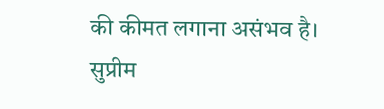की कीमत लगाना असंभव है। सुप्रीम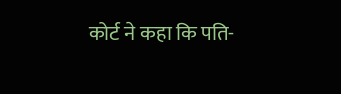कोर्ट ने कहा कि पति-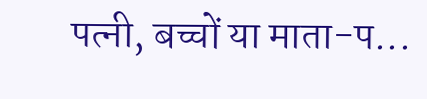पत्नी, बच्चों या माता-प...